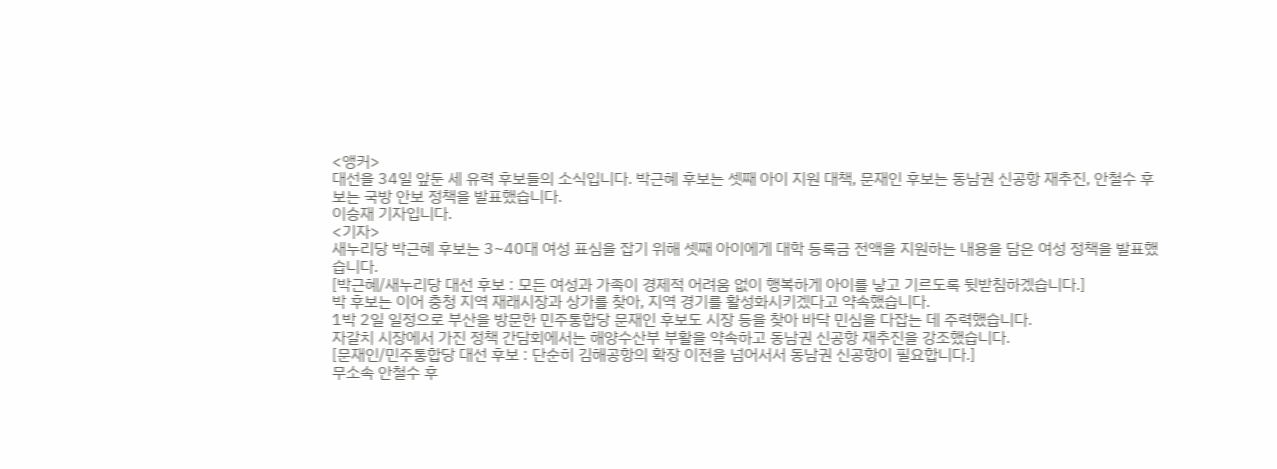<앵커>
대선을 34일 앞둔 세 유력 후보들의 소식입니다. 박근혜 후보는 셋째 아이 지원 대책, 문재인 후보는 동남권 신공항 재추진, 안철수 후보는 국방 안보 정책을 발표했습니다.
이승재 기자입니다.
<기자>
새누리당 박근혜 후보는 3~40대 여성 표심을 잡기 위해 셋째 아이에게 대학 등록금 전액을 지원하는 내용을 담은 여성 정책을 발표했습니다.
[박근혜/새누리당 대선 후보 : 모든 여성과 가족이 경제적 어려움 없이 행복하게 아이를 낳고 기르도록 뒷받침하겠습니다.]
박 후보는 이어 충청 지역 재래시장과 상가를 찾아, 지역 경기를 활성화시키겠다고 약속했습니다.
1박 2일 일정으로 부산을 방문한 민주통합당 문재인 후보도 시장 등을 찾아 바닥 민심을 다잡는 데 주력했습니다.
자갈치 시장에서 가진 정책 간담회에서는 해양수산부 부활을 약속하고 동남권 신공항 재추진을 강조했습니다.
[문재인/민주통합당 대선 후보 : 단순히 김해공항의 확장 이전을 넘어서서 동남권 신공항이 필요합니다.]
무소속 안철수 후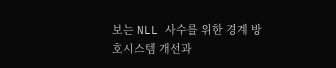보는 NLL 사수를 위한 경계 방호시스템 개선과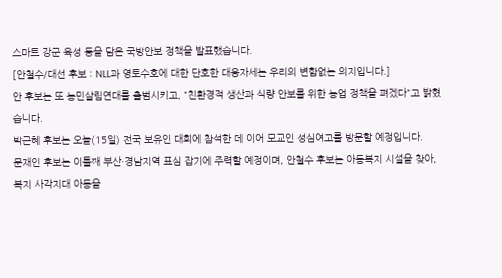스마트 강군 육성 등을 담은 국방안보 정책을 발표했습니다.
[안철수/대선 후보 : NLL과 영토수호에 대한 단호한 대응자세는 우리의 변함없는 의지입니다.]
안 후보는 또 농민살림연대를 출범시키고, "친환경적 생산과 식량 안보를 위한 농업 정책을 펴겠다"고 밝혔습니다.
박근혜 후보는 오늘(15일) 전국 보유인 대회에 참석한 데 이어 모교인 성심여고를 방문할 예정입니다.
문재인 후보는 이틀째 부산·경남지역 표심 잡기에 주력할 예정이며, 안철수 후보는 아동복지 시설을 찾아, 복지 사각지대 아동을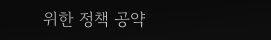위한 정책 공약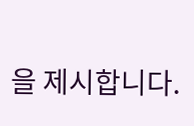을 제시합니다.